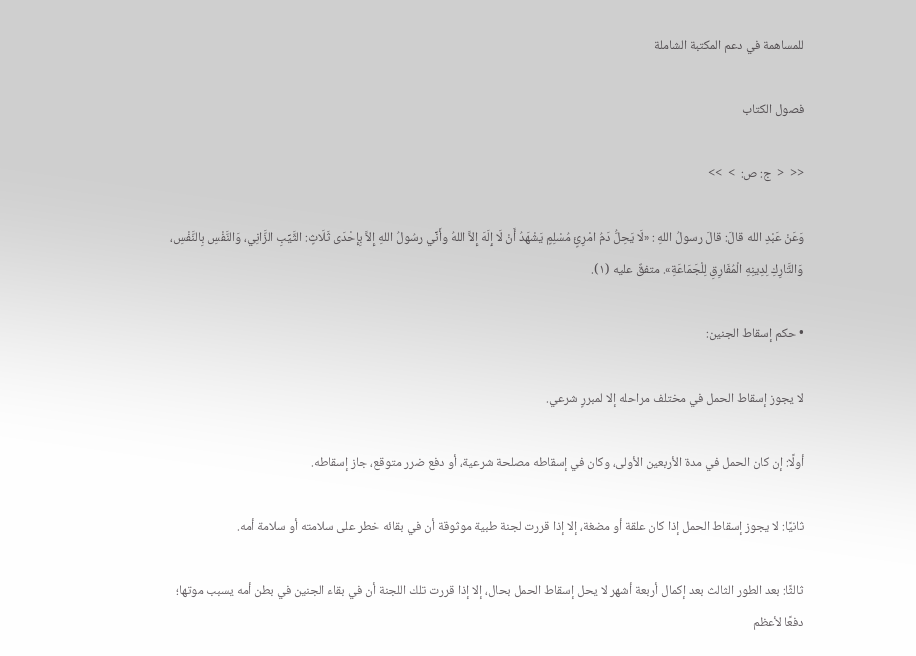للمساهمة في دعم المكتبة الشاملة

فصول الكتاب

<<  <  ج: ص:  >  >>

وَعَنْ عَبْدِ الله قالَ: قالَ رسولُ اللهِ : «لَا يَحِلُّ دَمُ امْرِئٍ مُسْلِمٍ يَشْهَدُ أَنْ لَا إِلَهَ إِلاَّ اللهُ وأَنِّي رسُولُ اللهِ إِلاَّ بِإِحْدَى ثَلَاثٍ: الثَّيِّبِ الزَّانِي، وَالنَّفْسِ بِالنَّفْسِ، وَالتَّارِكِ لِدِينِهِ الْمُفَارِقِ لِلْجَمَاعَةِ». متفقٌ عليه (١).

• حكم إسقاط الجنين:

لا يجوز إسقاط الحمل في مختلف مراحله إلا لمبررٍ شرعي.

أولًا: إن كان الحمل في مدة الأربعين الأولى، وكان في إسقاطه مصلحة شرعية، أو دفع ضرر متوقع، جاز إسقاطه.

ثانيًا: لا يجوز إسقاط الحمل إذا كان علقة أو مضغة، إلا إذا قررت لجنة طبية موثوقة أن في بقائه خطر على سلامته أو سلامة أمه.

ثالثًا: بعد الطور الثالث بعد إكمال أربعة أشهر لا يحل إسقاط الحمل بحال، إلا إذا قررت تلك اللجنة أن في بقاء الجنين في بطن أمه يسبب موتها؛ دفعًا لأعظم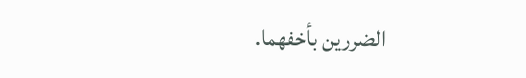الضررين بأخفهما.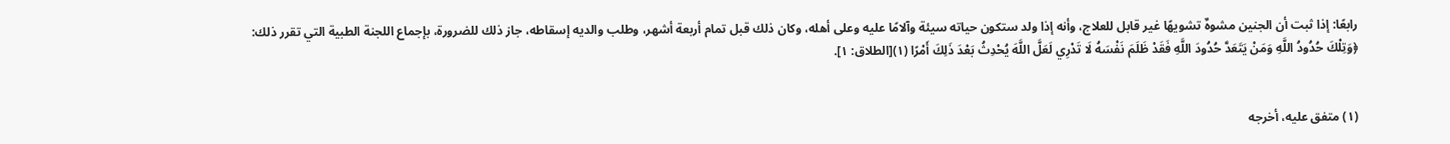رابعًا: إذا ثبت أن الجنين مشوهٌ تشويهًا غير قابل للعلاج، وأنه إذا ولد ستكون حياته سيئة وآلامًا عليه وعلى أهله، وكان ذلك قبل تمام أربعة أشهر، وطلب والديه إسقاطه، جاز ذلك للضرورة، بإجماع اللجنة الطبية التي تقرر ذلك: ﴿وَتِلْكَ حُدُودُ اللَّهِ وَمَنْ يَتَعَدَّ حُدُودَ اللَّهِ فَقَدْ ظَلَمَ نَفْسَهُ لَا تَدْرِي لَعَلَّ اللَّهَ يُحْدِثُ بَعْدَ ذَلِكَ أَمْرًا (١)[الطلاق: ١].


(١) متفق عليه، أخرجه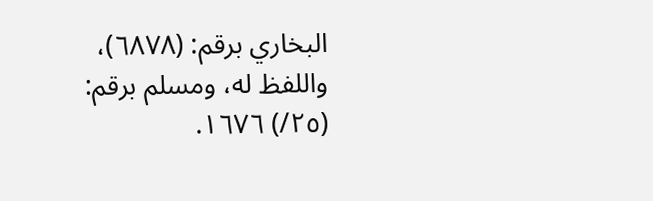البخاري برقم: (٦٨٧٨)، واللفظ له، ومسلم برقم: (٢٥/) ١٦٧٦.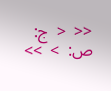<<  <  ج: ص:  >  >>